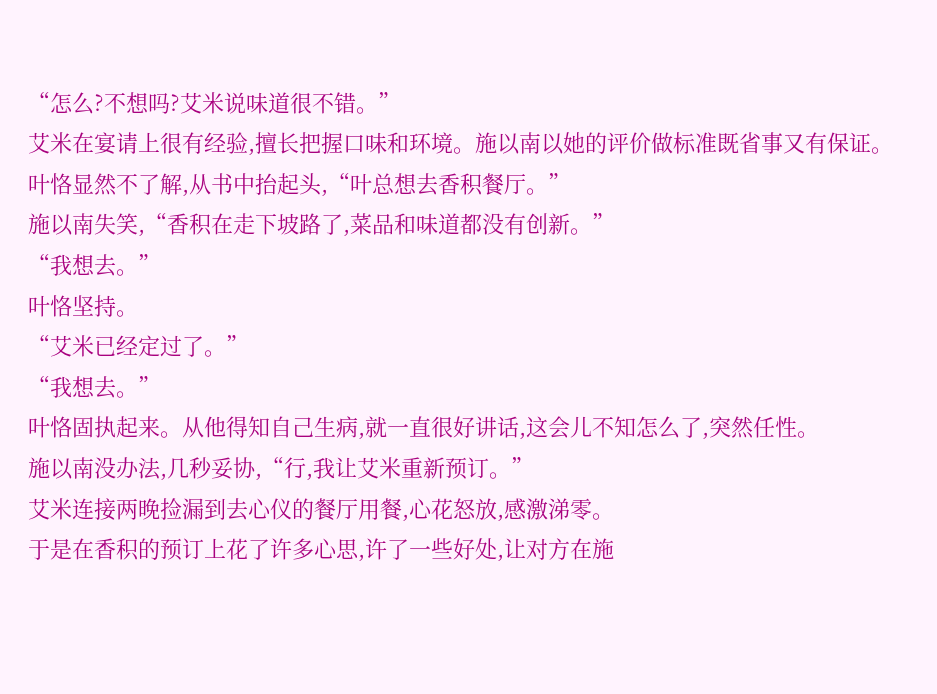“怎么?不想吗?艾米说味道很不错。”
艾米在宴请上很有经验,擅长把握口味和环境。施以南以她的评价做标准既省事又有保证。
叶恪显然不了解,从书中抬起头,“叶总想去香积餐厅。”
施以南失笑,“香积在走下坡路了,菜品和味道都没有创新。”
“我想去。”
叶恪坚持。
“艾米已经定过了。”
“我想去。”
叶恪固执起来。从他得知自己生病,就一直很好讲话,这会儿不知怎么了,突然任性。
施以南没办法,几秒妥协,“行,我让艾米重新预订。”
艾米连接两晚捡漏到去心仪的餐厅用餐,心花怒放,感激涕零。
于是在香积的预订上花了许多心思,许了一些好处,让对方在施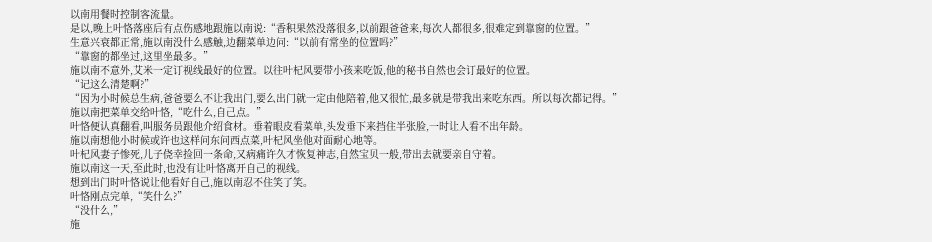以南用餐时控制客流量。
是以,晚上叶恪落座后有点伤感地跟施以南说:“香积果然没落很多,以前跟爸爸来,每次人都很多,很难定到靠窗的位置。”
生意兴衰都正常,施以南没什么感触,边翻菜单边问:“以前有常坐的位置吗?”
“靠窗的都坐过,这里坐最多。”
施以南不意外,艾米一定订视线最好的位置。以往叶杞风要带小孩来吃饭,他的秘书自然也会订最好的位置。
“记这么清楚啊?”
“因为小时候总生病,爸爸要么不让我出门,要么出门就一定由他陪着,他又很忙,最多就是带我出来吃东西。所以每次都记得。”
施以南把菜单交给叶恪,“吃什么,自己点。”
叶恪便认真翻看,叫服务员跟他介绍食材。垂着眼皮看菜单,头发垂下来挡住半张脸,一时让人看不出年龄。
施以南想他小时候或许也这样问东问西点菜,叶杞风坐他对面耐心地等。
叶杞风妻子惨死,儿子侥幸捡回一条命,又病痛许久才恢复神志,自然宝贝一般,带出去就要亲自守着。
施以南这一天,至此时,也没有让叶恪离开自己的视线。
想到出门时叶恪说让他看好自己,施以南忍不住笑了笑。
叶恪刚点完单,“笑什么?”
“没什么,”
施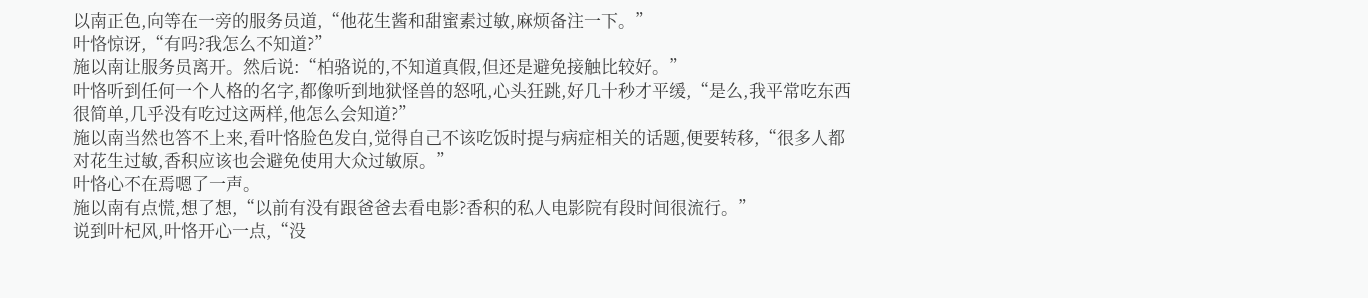以南正色,向等在一旁的服务员道,“他花生酱和甜蜜素过敏,麻烦备注一下。”
叶恪惊讶,“有吗?我怎么不知道?”
施以南让服务员离开。然后说:“柏骆说的,不知道真假,但还是避免接触比较好。”
叶恪听到任何一个人格的名字,都像听到地狱怪兽的怒吼,心头狂跳,好几十秒才平缓,“是么,我平常吃东西很简单,几乎没有吃过这两样,他怎么会知道?”
施以南当然也答不上来,看叶恪脸色发白,觉得自己不该吃饭时提与病症相关的话题,便要转移,“很多人都对花生过敏,香积应该也会避免使用大众过敏原。”
叶恪心不在焉嗯了一声。
施以南有点慌,想了想,“以前有没有跟爸爸去看电影?香积的私人电影院有段时间很流行。”
说到叶杞风,叶恪开心一点,“没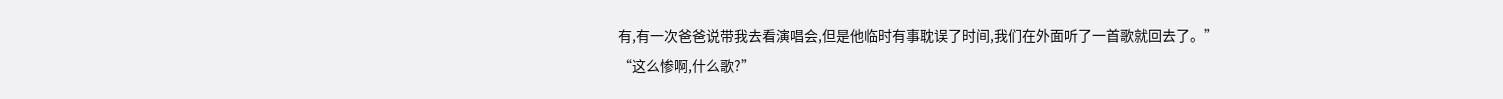有,有一次爸爸说带我去看演唱会,但是他临时有事耽误了时间,我们在外面听了一首歌就回去了。”
“这么惨啊,什么歌?”